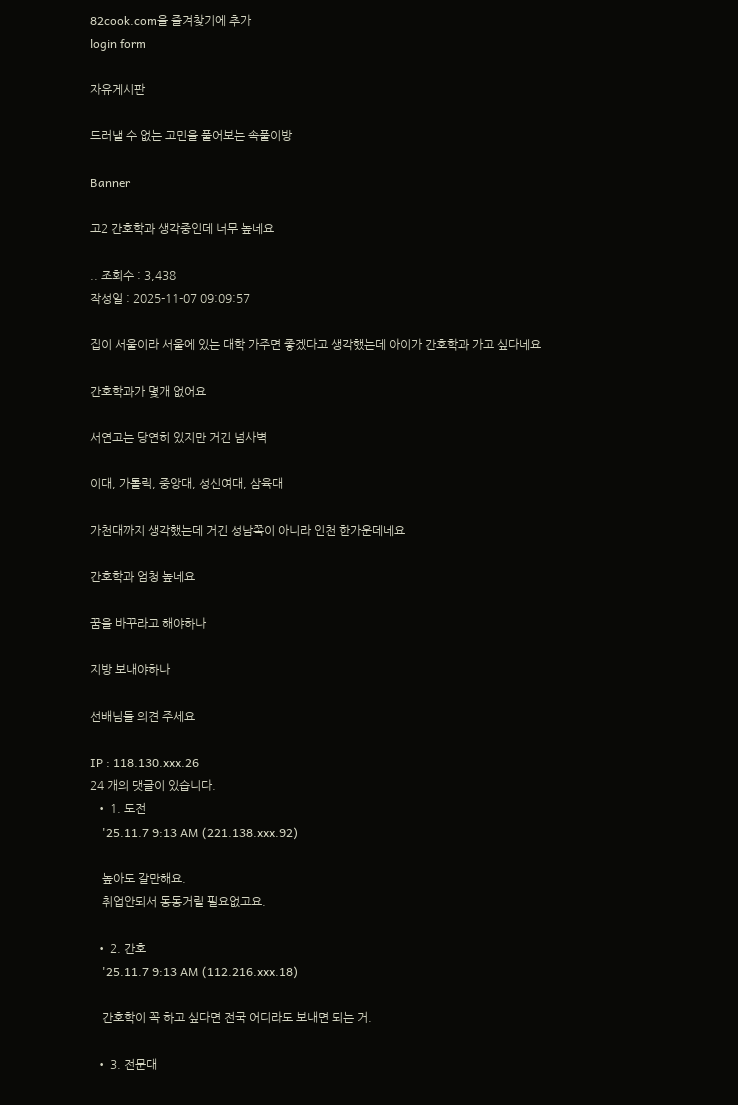82cook.com을 즐겨찾기에 추가
login form

자유게시판

드러낼 수 없는 고민을 풀어보는 속풀이방

Banner

고2 간호학과 생각중인데 너무 높네요

.. 조회수 : 3,438
작성일 : 2025-11-07 09:09:57

집이 서울이라 서울에 있는 대학 가주면 좋겠다고 생각했는데 아이가 간호학과 가고 싶다네요

간호학과가 몇개 없어요

서연고는 당연히 있지만 거긴 넘사벽

이대, 가톨릭, 중앙대, 성신여대, 삼육대

가천대까지 생각했는데 거긴 성남쪽이 아니라 인천 한가운데네요

간호학과 엄청 높네요

꿈을 바꾸라고 해야하나

지방 보내야하나

선배님들 의견 주세요

IP : 118.130.xxx.26
24 개의 댓글이 있습니다.
  • 1. 도전
    '25.11.7 9:13 AM (221.138.xxx.92)

    높아도 갈만해요.
    취업안되서 동동거릴 필요없고요.

  • 2. 간호
    '25.11.7 9:13 AM (112.216.xxx.18)

    간호학이 꼭 하고 싶다면 전국 어디라도 보내면 되는 거.

  • 3. 전문대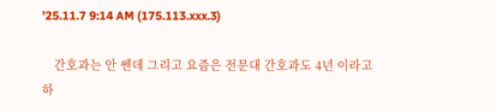'25.11.7 9:14 AM (175.113.xxx.3)

    간호과는 안 쎈데 그리고 요즘은 전문대 간호과도 4년 이라고 하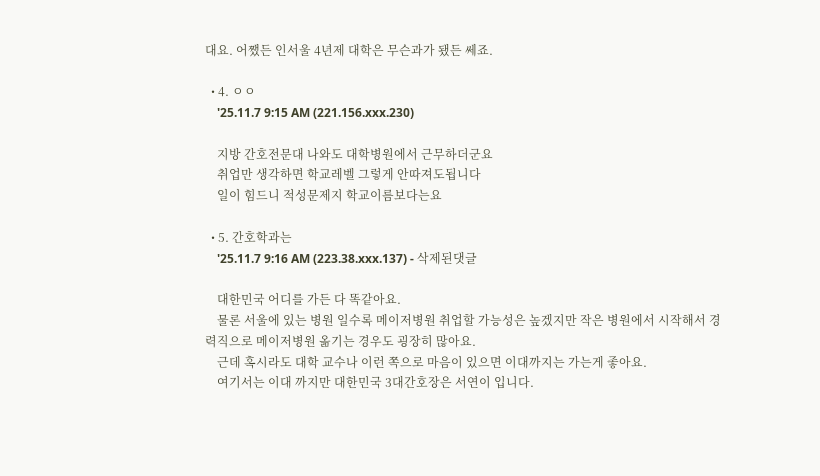대요. 어쨌든 인서울 4년제 대학은 무슨과가 됐든 쎄죠.

  • 4. ㅇㅇ
    '25.11.7 9:15 AM (221.156.xxx.230)

    지방 간호전문대 나와도 대학병원에서 근무하더군요
    취업만 생각하면 학교레벨 그렇게 안따져도됩니다
    일이 힘드니 적성문제지 학교이름보다는요

  • 5. 간호학과는
    '25.11.7 9:16 AM (223.38.xxx.137) - 삭제된댓글

    대한민국 어디를 가든 다 똑같아요.
    물론 서울에 있는 병원 일수록 메이저병원 취업할 가능성은 높겠지만 작은 병원에서 시작해서 경력직으로 메이저병원 옮기는 경우도 굉장히 많아요.
    근데 혹시라도 대학 교수나 이런 쪽으로 마음이 있으면 이대까지는 가는게 좋아요.
    여기서는 이대 까지만 대한민국 3대간호장은 서연이 입니다.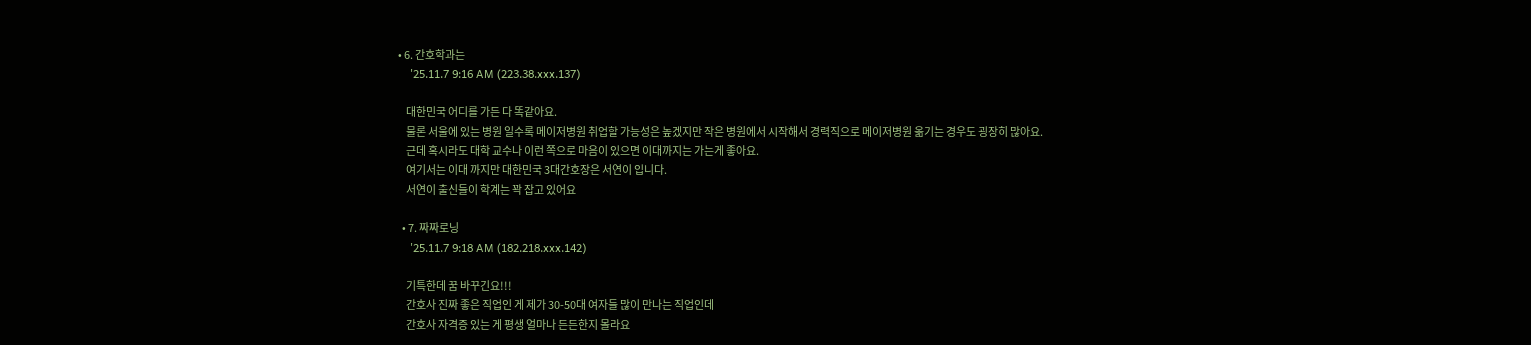• 6. 간호학과는
    '25.11.7 9:16 AM (223.38.xxx.137)

    대한민국 어디를 가든 다 똑같아요.
    물론 서울에 있는 병원 일수록 메이저병원 취업할 가능성은 높겠지만 작은 병원에서 시작해서 경력직으로 메이저병원 옮기는 경우도 굉장히 많아요.
    근데 혹시라도 대학 교수나 이런 쪽으로 마음이 있으면 이대까지는 가는게 좋아요.
    여기서는 이대 까지만 대한민국 3대간호장은 서연이 입니다.
    서연이 출신들이 학계는 꽉 잡고 있어요

  • 7. 짜짜로닝
    '25.11.7 9:18 AM (182.218.xxx.142)

    기특한데 꿈 바꾸긴요!!!
    간호사 진짜 좋은 직업인 게 제가 30-50대 여자들 많이 만나는 직업인데
    간호사 자격증 있는 게 평생 얼마나 든든한지 몰라요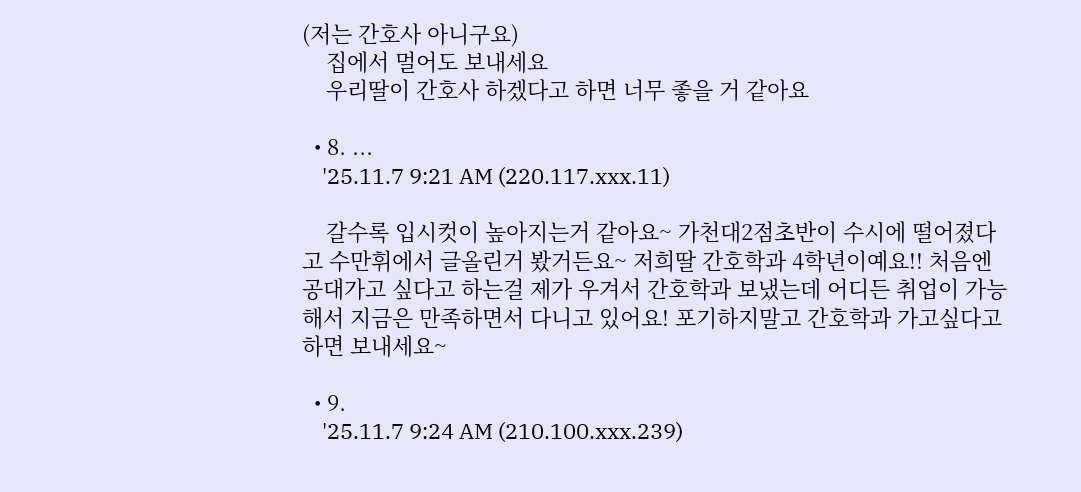(저는 간호사 아니구요)
    집에서 멀어도 보내세요
    우리딸이 간호사 하겠다고 하면 너무 좋을 거 같아요

  • 8. ...
    '25.11.7 9:21 AM (220.117.xxx.11)

    갈수록 입시컷이 높아지는거 같아요~ 가천대2점초반이 수시에 떨어졌다고 수만휘에서 글올린거 봤거든요~ 저희딸 간호학과 4학년이예요!! 처음엔 공대가고 싶다고 하는걸 제가 우겨서 간호학과 보냈는데 어디든 취업이 가능해서 지금은 만족하면서 다니고 있어요! 포기하지말고 간호학과 가고싶다고 하면 보내세요~

  • 9.
    '25.11.7 9:24 AM (210.100.xxx.239)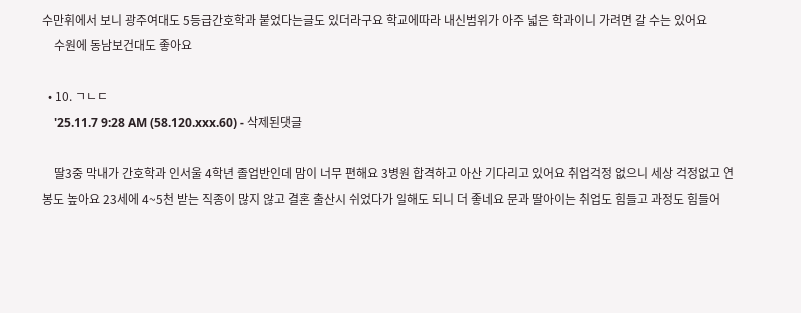수만휘에서 보니 광주여대도 5등급간호학과 붙었다는글도 있더라구요 학교에따라 내신범위가 아주 넓은 학과이니 가려면 갈 수는 있어요
    수원에 동남보건대도 좋아요

  • 10. ㄱㄴㄷ
    '25.11.7 9:28 AM (58.120.xxx.60) - 삭제된댓글

    딸3중 막내가 간호학과 인서울 4학년 졸업반인데 맘이 너무 편해요 3병원 합격하고 아산 기다리고 있어요 취업걱정 없으니 세상 걱정없고 연봉도 높아요 23세에 4~5천 받는 직종이 많지 않고 결혼 출산시 쉬었다가 일해도 되니 더 좋네요 문과 딸아이는 취업도 힘들고 과정도 힘들어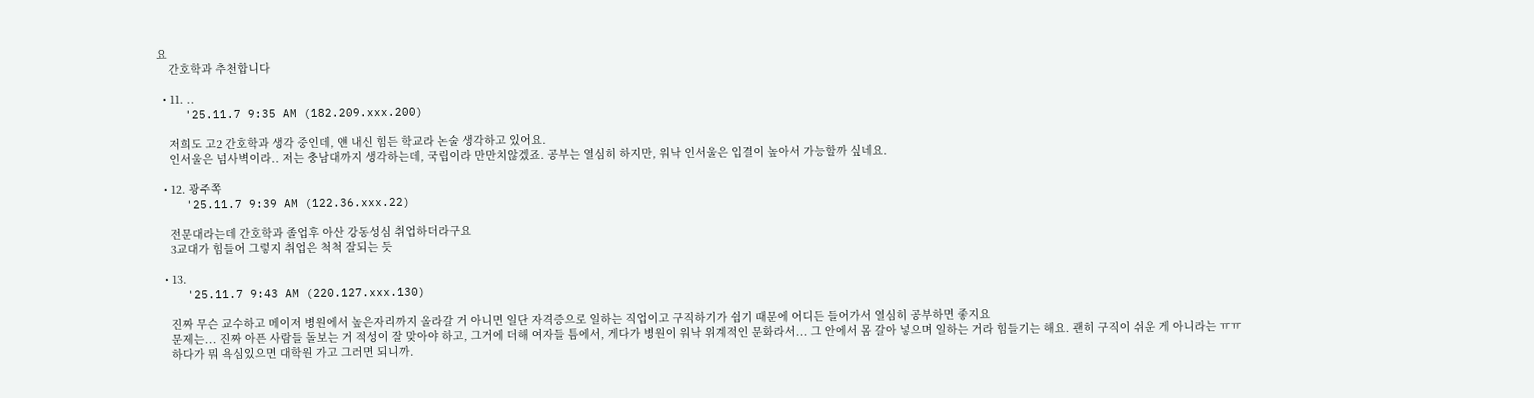요
    간호학과 추천합니다

  • 11. ..
    '25.11.7 9:35 AM (182.209.xxx.200)

    저희도 고2 간호학과 생각 중인데, 얜 내신 힘든 학교라 논술 생각하고 있어요.
    인서울은 넘사벽이라.. 저는 충남대까지 생각하는데, 국립이라 만만치않겠죠. 공부는 열심히 하지만, 워낙 인서울은 입결이 높아서 가능할까 싶네요.

  • 12. 광주쪽
    '25.11.7 9:39 AM (122.36.xxx.22)

    전문대라는데 간호학과 졸업후 아산 강동성심 취업하더라구요
    3교대가 힘들어 그렇지 취업은 척척 잘되는 듯

  • 13.
    '25.11.7 9:43 AM (220.127.xxx.130)

    진짜 무슨 교수하고 메이저 병원에서 높은자리까지 올라갈 거 아니면 일단 자격증으로 일하는 직업이고 구직하기가 쉽기 때문에 어디든 들어가서 열심히 공부하면 좋지요
    문제는... 진짜 아픈 사람들 돌보는 거 적성이 잘 맞아야 하고, 그거에 더해 여자들 틈에서, 게다가 병원이 워낙 위계적인 문화라서... 그 안에서 몸 갈아 넣으며 일하는 거라 힘들기는 해요. 괜히 구직이 쉬운 게 아니라는 ㅠㅠ
    하다가 뭐 욕심있으면 대학원 가고 그러면 되니까.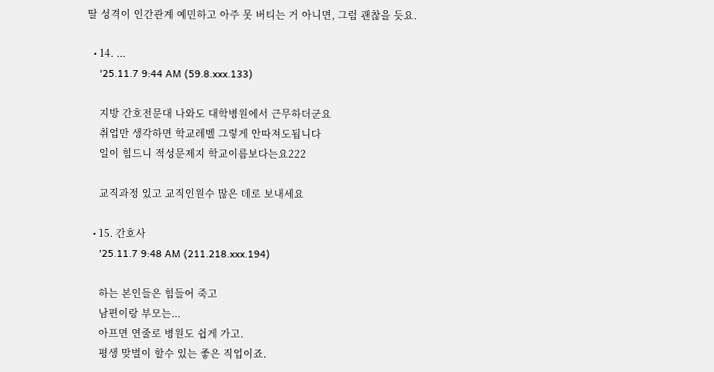딸 성격이 인간관계 예민하고 아주 못 버티는 거 아니면, 그럼 괜찮을 듯요.

  • 14. ...
    '25.11.7 9:44 AM (59.8.xxx.133)

    지방 간호전문대 나와도 대학병원에서 근무하더군요
    취업만 생각하면 학교레벨 그렇게 안따져도됩니다
    일이 힘드니 적성문제지 학교이름보다는요222

    교직과정 있고 교직인원수 많은 데로 보내세요

  • 15. 간호사
    '25.11.7 9:48 AM (211.218.xxx.194)

    하는 본인들은 힘들어 죽고
    남편이랑 부모는...
    아프면 연줄로 병원도 쉽게 가고.
    평생 맞벌이 할수 있는 좋은 직업이죠.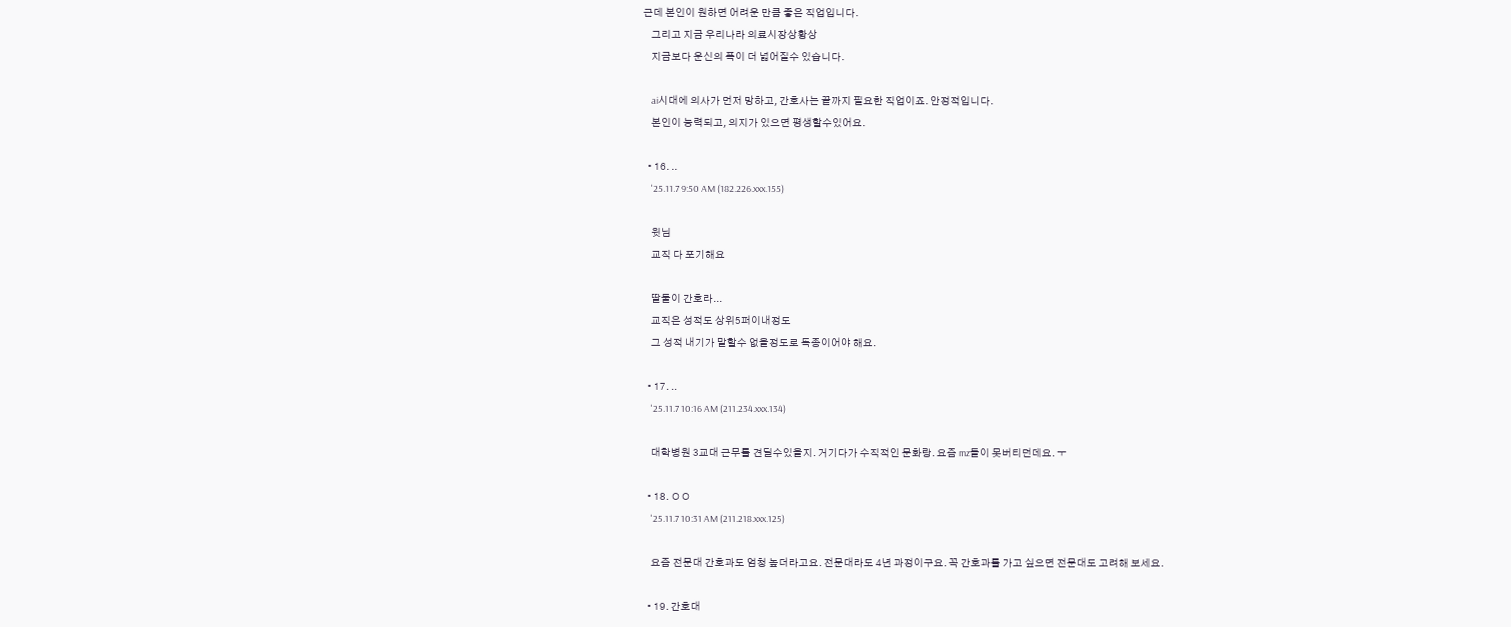근데 본인이 원하면 어려운 만큼 좋은 직업입니다.
    그리고 지금 우리나라 의료시장상황상
    지금보다 운신의 폭이 더 넓어질수 있습니다.

    ai시대에 의사가 먼저 망하고, 간호사는 끝까지 필요한 직업이죠. 안정적입니다.
    본인이 능력되고, 의지가 있으면 평생할수있어요.

  • 16. ..
    '25.11.7 9:50 AM (182.226.xxx.155)

    윗님
    교직 다 포기해요

    딸둘이 간호라...
    교직은 성적도 상위5퍼이내정도
    그 성적 내기가 말할수 없을정도로 독종이어야 해요.

  • 17. ..
    '25.11.7 10:16 AM (211.234.xxx.134)

    대학병원 3교대 근무를 견딜수있을지. 거기다가 수직적인 문화랑. 요즘 mz들이 못버티던데요. ㅜ

  • 18. ㅇㅇ
    '25.11.7 10:31 AM (211.218.xxx.125)

    요즘 전문대 간호과도 엄청 높더라고요. 전문대라도 4년 과정이구요. 꼭 간호과를 가고 싶으면 전문대도 고려해 보세요.

  • 19. 간호대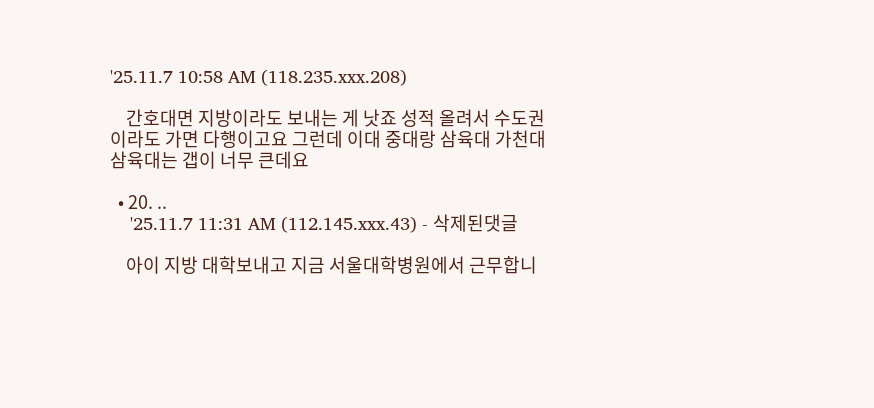'25.11.7 10:58 AM (118.235.xxx.208)

    간호대면 지방이라도 보내는 게 낫죠 성적 올려서 수도권이라도 가면 다행이고요 그런데 이대 중대랑 삼육대 가천대 삼육대는 갭이 너무 큰데요

  • 20. ..
    '25.11.7 11:31 AM (112.145.xxx.43) - 삭제된댓글

    아이 지방 대학보내고 지금 서울대학병원에서 근무합니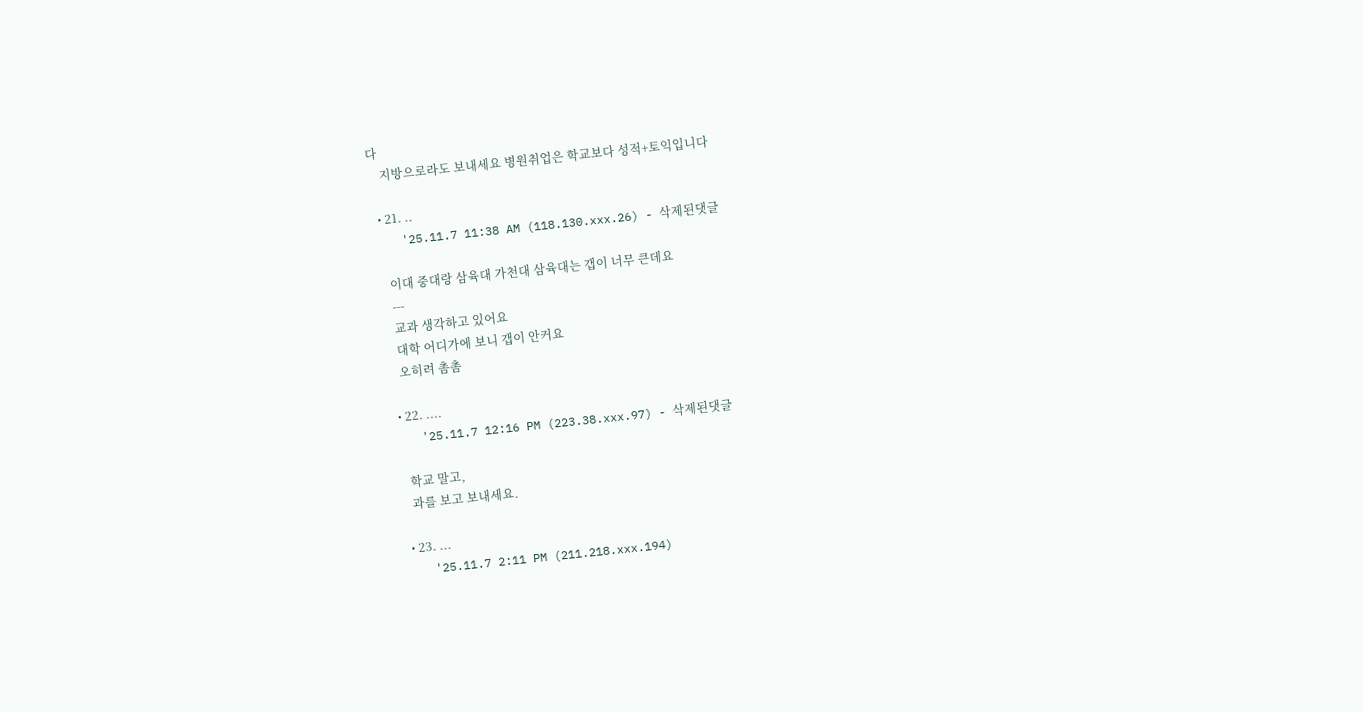다
    지방으로라도 보내세요 병원취업은 학교보다 성적+토익입니다

  • 21. ..
    '25.11.7 11:38 AM (118.130.xxx.26) - 삭제된댓글

    이대 중대랑 삼육대 가천대 삼육대는 갭이 너무 큰데요
    ---
    교과 생각하고 있어요
    대학 어디가에 보니 갭이 안커요
    오히려 촘촘

  • 22. ....
    '25.11.7 12:16 PM (223.38.xxx.97) - 삭제된댓글

    학교 말고,
    과를 보고 보내세요.

  • 23. ...
    '25.11.7 2:11 PM (211.218.xxx.194)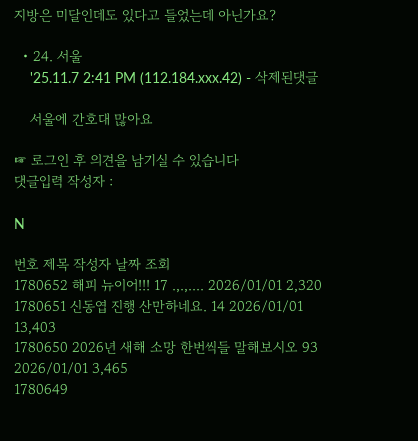지방은 미달인데도 있다고 들었는데 아닌가요?

  • 24. 서울
    '25.11.7 2:41 PM (112.184.xxx.42) - 삭제된댓글

    서울에 간호대 많아요

☞ 로그인 후 의견을 남기실 수 있습니다
댓글입력 작성자 :

N

번호 제목 작성자 날짜 조회
1780652 해피 뉴이어!!! 17 .,.,.... 2026/01/01 2,320
1780651 신동엽 진행 산만하네요. 14 2026/01/01 13,403
1780650 2026년 새해 소망 한번씩들 말해보시오 93 2026/01/01 3,465
1780649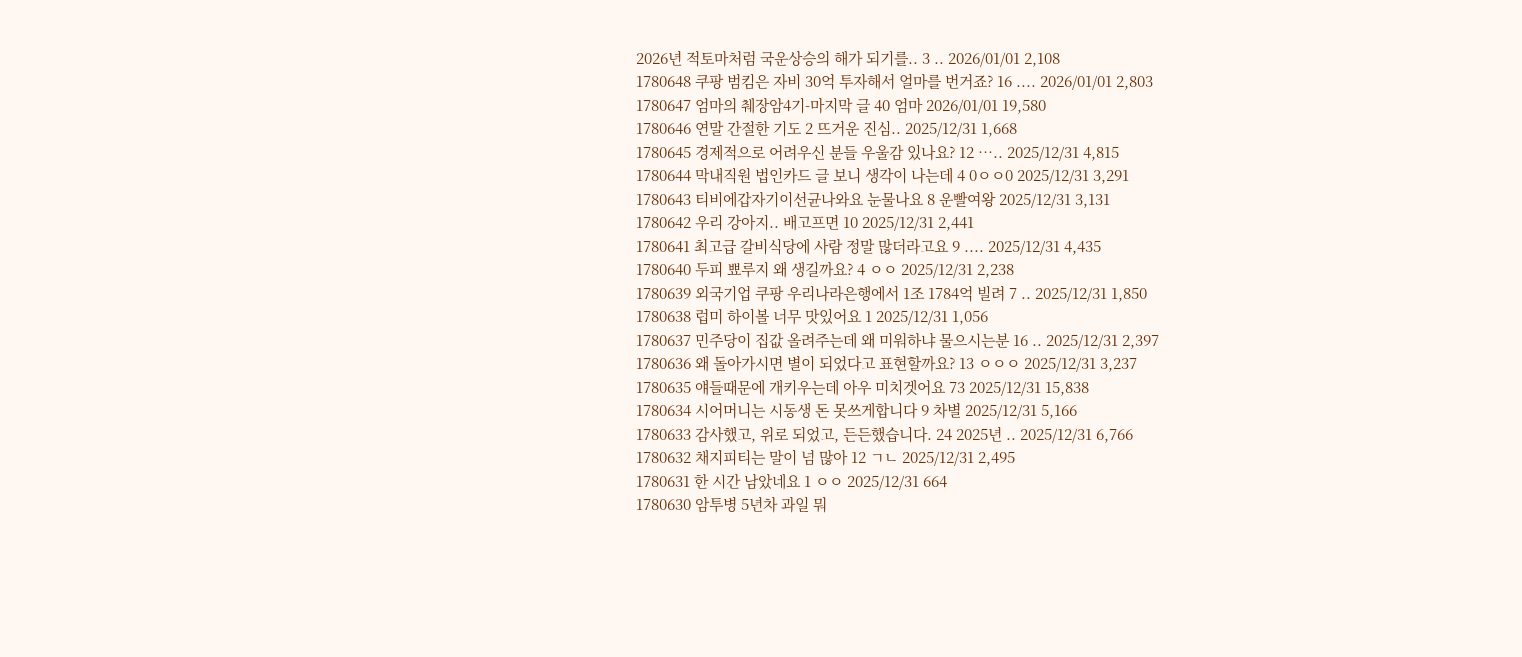2026년 적토마처럼 국운상승의 해가 되기를.. 3 .. 2026/01/01 2,108
1780648 쿠팡 범킴은 자비 30억 투자해서 얼마를 번거죠? 16 .... 2026/01/01 2,803
1780647 엄마의 췌장암4기-마지막 글 40 엄마 2026/01/01 19,580
1780646 연말 간절한 기도 2 뜨거운 진심.. 2025/12/31 1,668
1780645 경제적으로 어려우신 분들 우울감 있나요? 12 ….. 2025/12/31 4,815
1780644 막내직원 법인카드 글 보니 생각이 나는데 4 0ㅇㅇ0 2025/12/31 3,291
1780643 티비에갑자기이선균나와요 눈물나요 8 운빨여왕 2025/12/31 3,131
1780642 우리 강아지.. 배고프면 10 2025/12/31 2,441
1780641 최고급 갈비식당에 사람 정말 많더라고요 9 .... 2025/12/31 4,435
1780640 두피 뾰루지 왜 생길까요? 4 ㅇㅇ 2025/12/31 2,238
1780639 외국기업 쿠팡 우리나라은행에서 1조 1784억 빌려 7 .. 2025/12/31 1,850
1780638 럽미 하이볼 너무 맛있어요 1 2025/12/31 1,056
1780637 민주당이 집값 올려주는데 왜 미워하냐 물으시는분 16 .. 2025/12/31 2,397
1780636 왜 돌아가시면 별이 되었다고 표현할까요? 13 ㅇㅇㅇ 2025/12/31 3,237
1780635 얘들때문에 개키우는데 아우 미치겟어요 73 2025/12/31 15,838
1780634 시어머니는 시동생 돈 못쓰게합니다 9 차별 2025/12/31 5,166
1780633 감사했고, 위로 되었고, 든든했습니다. 24 2025년 .. 2025/12/31 6,766
1780632 채지피티는 말이 넘 많아 12 ㄱㄴ 2025/12/31 2,495
1780631 한 시간 남았네요 1 ㅇㅇ 2025/12/31 664
1780630 암투병 5년차 과일 뭐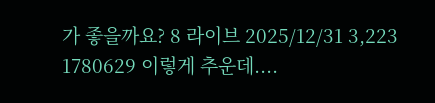가 좋을까요? 8 라이브 2025/12/31 3,223
1780629 이렇게 추운데....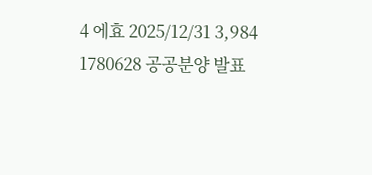4 에효 2025/12/31 3,984
1780628 공공분양 발표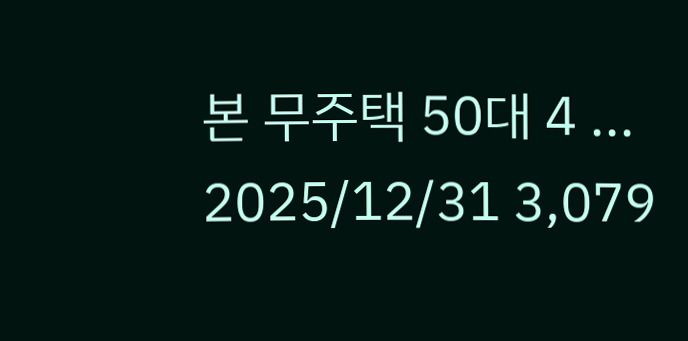본 무주택 50대 4 ... 2025/12/31 3,079